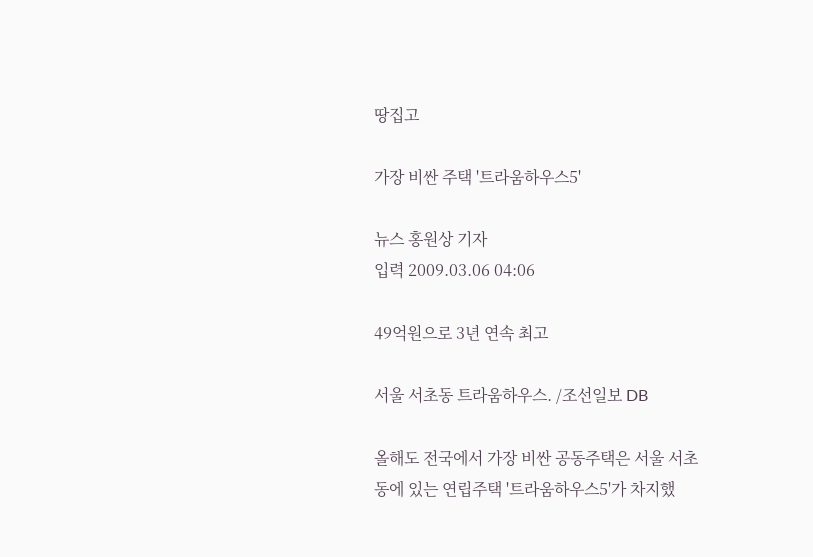땅집고

가장 비싼 주택 '트라움하우스5'

뉴스 홍원상 기자
입력 2009.03.06 04:06

49억원으로 3년 연속 최고

서울 서초동 트라움하우스. /조선일보 DB

올해도 전국에서 가장 비싼 공동주택은 서울 서초동에 있는 연립주택 '트라움하우스5'가 차지했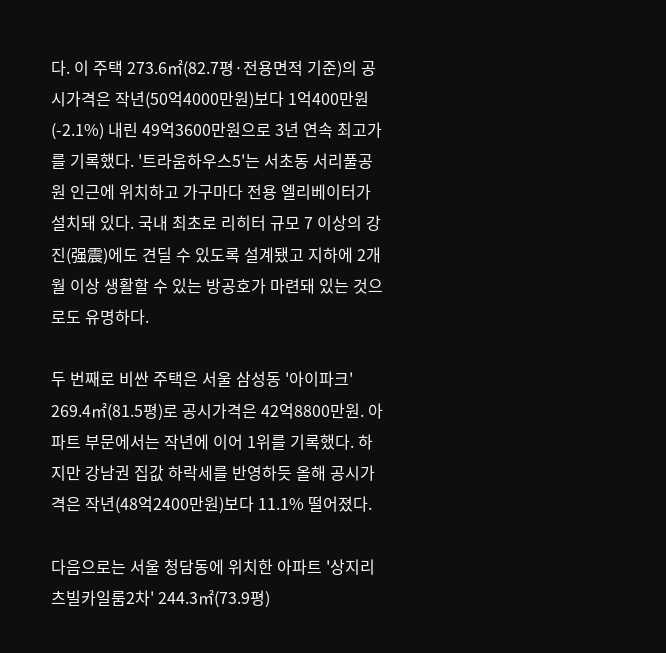다. 이 주택 273.6㎡(82.7평·전용면적 기준)의 공시가격은 작년(50억4000만원)보다 1억400만원(-2.1%) 내린 49억3600만원으로 3년 연속 최고가를 기록했다. '트라움하우스5'는 서초동 서리풀공원 인근에 위치하고 가구마다 전용 엘리베이터가 설치돼 있다. 국내 최초로 리히터 규모 7 이상의 강진(强震)에도 견딜 수 있도록 설계됐고 지하에 2개월 이상 생활할 수 있는 방공호가 마련돼 있는 것으로도 유명하다.

두 번째로 비싼 주택은 서울 삼성동 '아이파크' 269.4㎡(81.5평)로 공시가격은 42억8800만원. 아파트 부문에서는 작년에 이어 1위를 기록했다. 하지만 강남권 집값 하락세를 반영하듯 올해 공시가격은 작년(48억2400만원)보다 11.1% 떨어졌다.

다음으로는 서울 청담동에 위치한 아파트 '상지리츠빌카일룸2차' 244.3㎡(73.9평)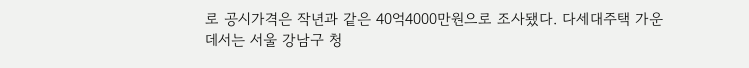로 공시가격은 작년과 같은 40억4000만원으로 조사됐다. 다세대주택 가운데서는 서울 강남구 청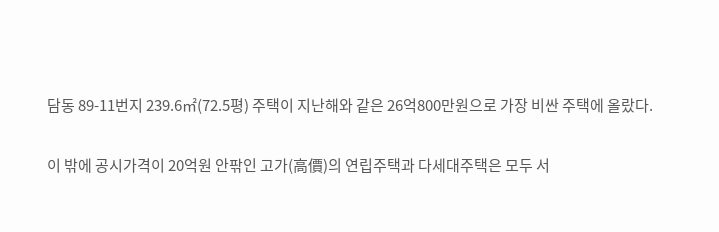담동 89-11번지 239.6㎡(72.5평) 주택이 지난해와 같은 26억800만원으로 가장 비싼 주택에 올랐다.

이 밖에 공시가격이 20억원 안팎인 고가(高價)의 연립주택과 다세대주택은 모두 서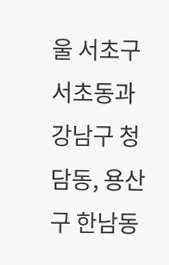울 서초구 서초동과 강남구 청담동, 용산구 한남동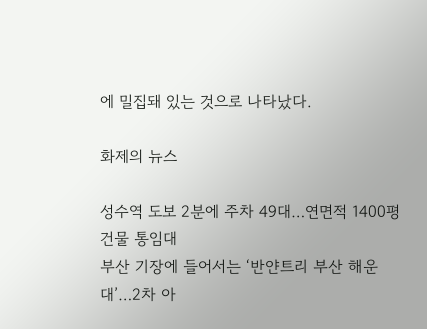에 밀집돼 있는 것으로 나타났다.

화제의 뉴스

성수역 도보 2분에 주차 49대…연면적 1400평 건물 통임대
부산 기장에 들어서는 ‘반얀트리 부산 해운대’…2차 아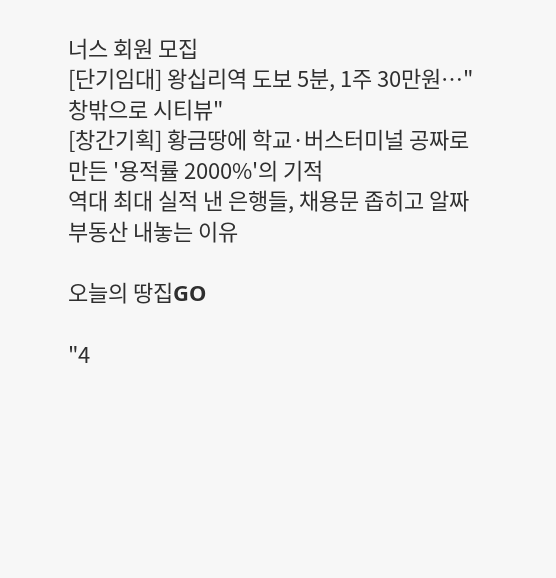너스 회원 모집
[단기임대] 왕십리역 도보 5분, 1주 30만원…"창밖으로 시티뷰"
[창간기획] 황금땅에 학교·버스터미널 공짜로 만든 '용적률 2000%'의 기적
역대 최대 실적 낸 은행들, 채용문 좁히고 알짜부동산 내놓는 이유

오늘의 땅집GO

"4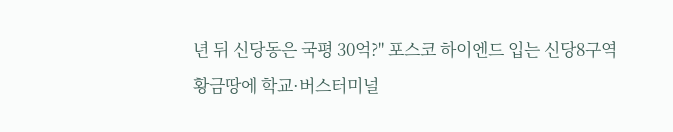년 뒤 신당동은 국평 30억?" 포스코 하이엔드 입는 신당8구역
황금땅에 학교·버스터미널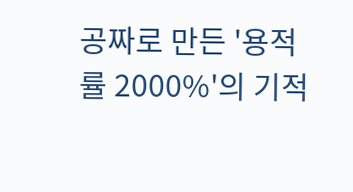공짜로 만든 '용적률 2000%'의 기적